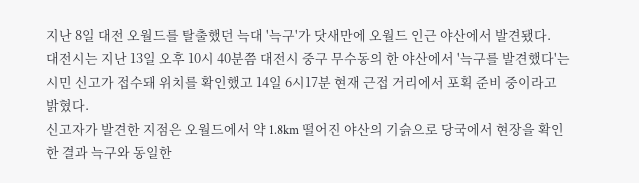지난 8일 대전 오월드를 탈출했던 늑대 '늑구'가 닷새만에 오월드 인근 야산에서 발견됐다.
대전시는 지난 13일 오후 10시 40분쯤 대전시 중구 무수동의 한 야산에서 '늑구를 발견했다'는 시민 신고가 접수돼 위치를 확인했고 14일 6시17분 현재 근접 거리에서 포획 준비 중이라고 밝혔다.
신고자가 발견한 지점은 오월드에서 약 1.8km 떨어진 야산의 기슭으로 당국에서 현장을 확인한 결과 늑구와 동일한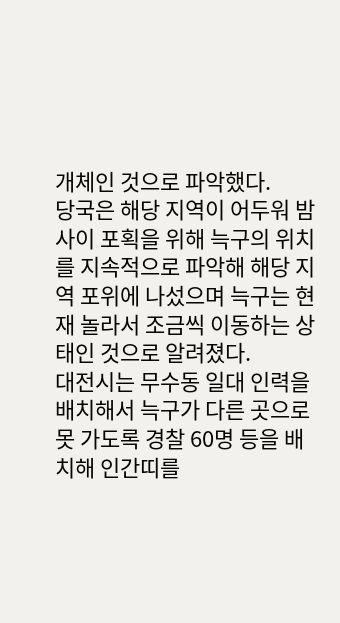개체인 것으로 파악했다.
당국은 해당 지역이 어두워 밤 사이 포획을 위해 늑구의 위치를 지속적으로 파악해 해당 지역 포위에 나섰으며 늑구는 현재 놀라서 조금씩 이동하는 상태인 것으로 알려졌다.
대전시는 무수동 일대 인력을 배치해서 늑구가 다른 곳으로 못 가도록 경찰 60명 등을 배치해 인간띠를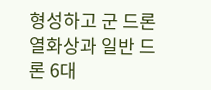형성하고 군 드론 열화상과 일반 드론 6대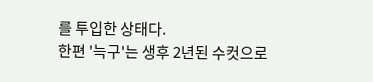를 투입한 상태다.
한편 '늑구'는 생후 2년된 수컷으로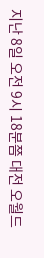지난 8일 오전 9시 18분쯤 대전 오월드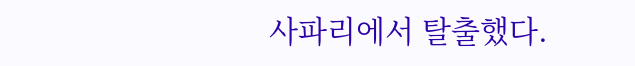사파리에서 탈출했다.